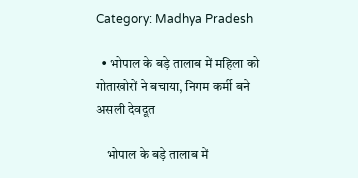Category: Madhya Pradesh

  • भोपाल के बड़े तालाब में महिला को गोताखोरों ने बचाया, निगम कर्मी बने असली देवदूत

    भोपाल के बड़े तालाब में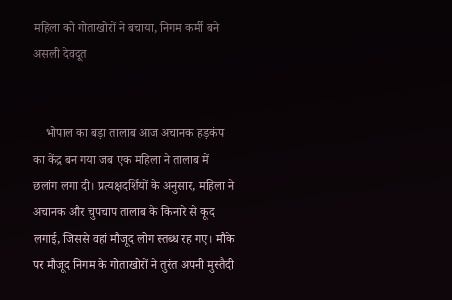महिला को गोताखोरों ने बचाया, निगम कर्मी बने असली देवदूत


    भोपाल का बड़ा तालाब आज अचानक हड़कंप का केंद्र बन गया जब एक महिला ने तालाब में छलांग लगा दी। प्रत्यक्षदर्शियों के अनुसार, महिला ने अचानक और चुपचाप तालाब के किनारे से कूद लगाई, जिससे वहां मौजूद लोग स्तब्ध रह गए। मौके पर मौजूद निगम के गोताखोरों ने तुरंत अपनी मुस्तैदी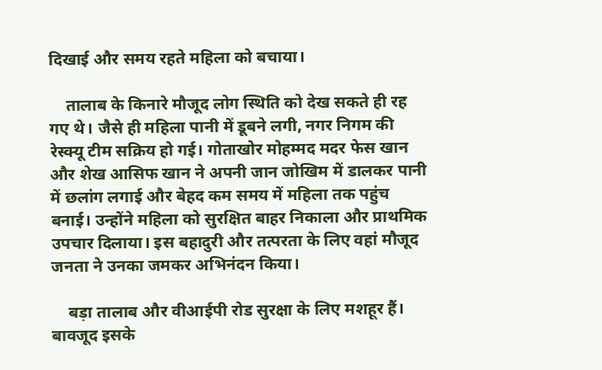दिखाई और समय रहते महिला को बचाया।

    तालाब के किनारे मौजूद लोग स्थिति को देख सकते ही रह गए थे। जैसे ही महिला पानी में डूबने लगी, नगर निगम की रेस्क्यू टीम सक्रिय हो गई। गोताखोर मोहम्मद मदर फेस खान और शेख आसिफ खान ने अपनी जान जोखिम में डालकर पानी में छलांग लगाई और बेहद कम समय में महिला तक पहुंच बनाई। उन्होंने महिला को सुरक्षित बाहर निकाला और प्राथमिक उपचार दिलाया। इस बहादुरी और तत्परता के लिए वहां मौजूद जनता ने उनका जमकर अभिनंदन किया।

    बड़ा तालाब और वीआईपी रोड सुरक्षा के लिए मशहूर हैं। बावजूद इसके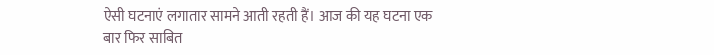ऐसी घटनाएं लगातार सामने आती रहती हैं। आज की यह घटना एक बार फिर साबित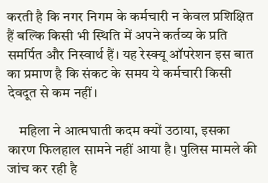करती है कि नगर निगम के कर्मचारी न केवल प्रशिक्षित हैं बल्कि किसी भी स्थिति में अपने कर्तव्य के प्रति समर्पित और निस्वार्थ हैं। यह रेस्क्यू ऑपरेशन इस बात का प्रमाण है कि संकट के समय ये कर्मचारी किसी देवदूत से कम नहीं।

    महिला ने आत्मघाती कदम क्यों उठाया, इसका कारण फिलहाल सामने नहीं आया है। पुलिस मामले की जांच कर रही है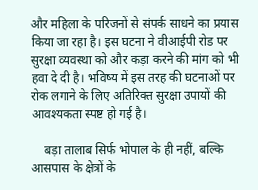और महिला के परिजनों से संपर्क साधने का प्रयास किया जा रहा है। इस घटना ने वीआईपी रोड पर सुरक्षा व्यवस्था को और कड़ा करने की मांग को भी हवा दे दी है। भविष्य में इस तरह की घटनाओं पर रोक लगाने के लिए अतिरिक्त सुरक्षा उपायों की आवश्यकता स्पष्ट हो गई है।

    बड़ा तालाब सिर्फ भोपाल के ही नहीं, बल्कि आसपास के क्षेत्रों के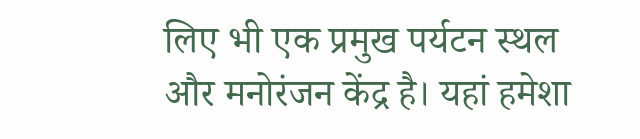लिए भी एक प्रमुख पर्यटन स्थल और मनोरंजन केंद्र है। यहां हमेशा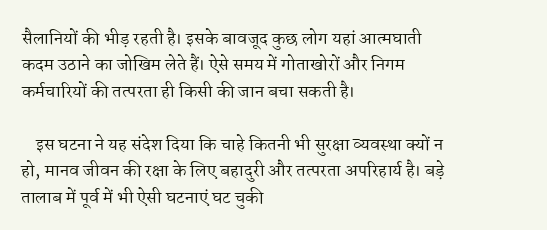सैलानियों की भीड़ रहती है। इसके बावजूद कुछ लोग यहां आत्मघाती कदम उठाने का जोखिम लेते हैं। ऐसे समय में गोताखोरों और निगम कर्मचारियों की तत्परता ही किसी की जान बचा सकती है।

    इस घटना ने यह संदेश दिया कि चाहे कितनी भी सुरक्षा व्यवस्था क्यों न हो, मानव जीवन की रक्षा के लिए बहादुरी और तत्परता अपरिहार्य है। बड़े तालाब में पूर्व में भी ऐसी घटनाएं घट चुकी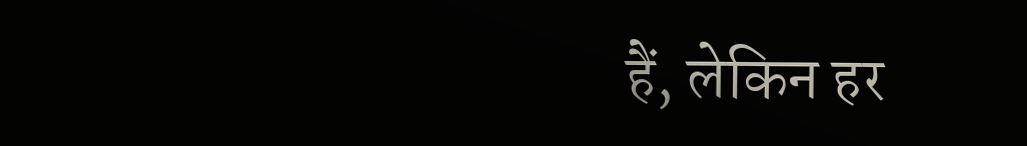हैं, लेकिन हर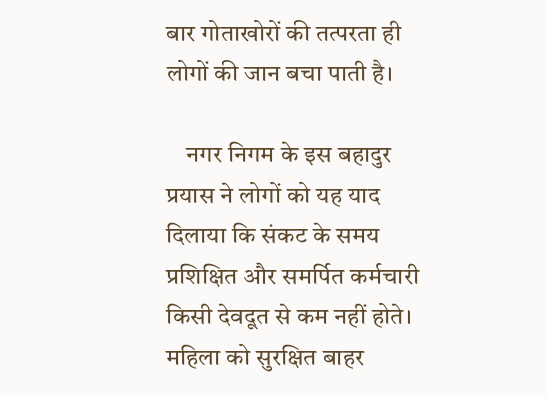बार गोताखोरों की तत्परता ही लोगों की जान बचा पाती है।

    नगर निगम के इस बहादुर प्रयास ने लोगों को यह याद दिलाया कि संकट के समय प्रशिक्षित और समर्पित कर्मचारी किसी देवदूत से कम नहीं होते। महिला को सुरक्षित बाहर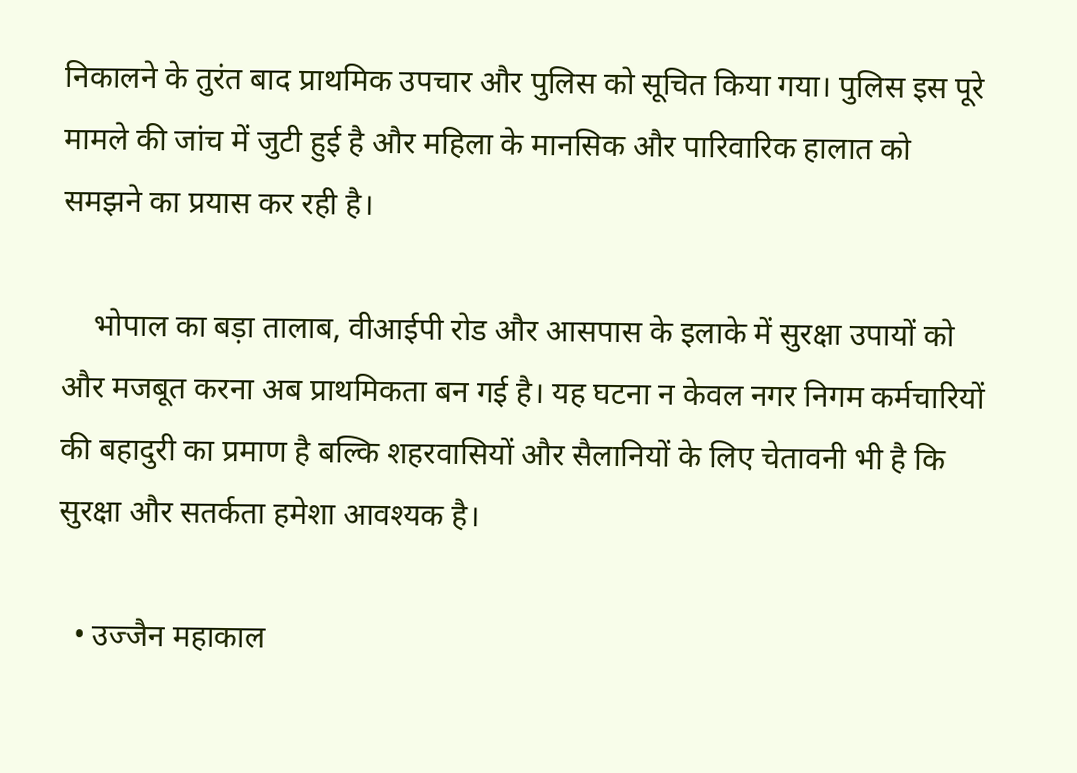निकालने के तुरंत बाद प्राथमिक उपचार और पुलिस को सूचित किया गया। पुलिस इस पूरे मामले की जांच में जुटी हुई है और महिला के मानसिक और पारिवारिक हालात को समझने का प्रयास कर रही है।

    भोपाल का बड़ा तालाब, वीआईपी रोड और आसपास के इलाके में सुरक्षा उपायों को और मजबूत करना अब प्राथमिकता बन गई है। यह घटना न केवल नगर निगम कर्मचारियों की बहादुरी का प्रमाण है बल्कि शहरवासियों और सैलानियों के लिए चेतावनी भी है कि सुरक्षा और सतर्कता हमेशा आवश्यक है।

  • उज्जैन महाकाल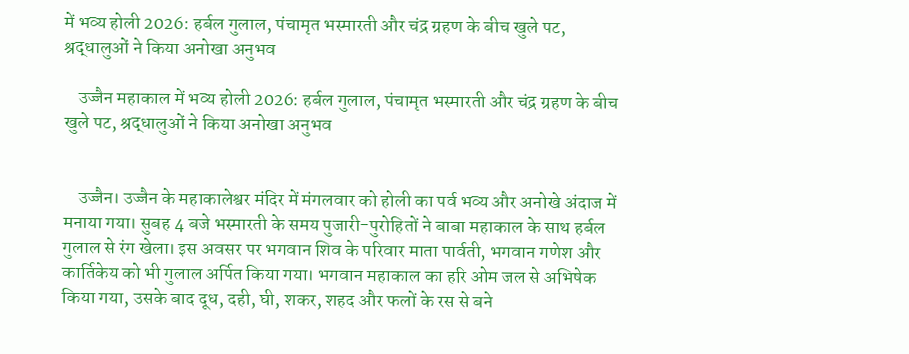में भव्य होली 2026: हर्बल गुलाल, पंचामृत भस्मारती और चंद्र ग्रहण के बीच खुले पट, श्रद्धालुओं ने किया अनोखा अनुभव

    उज्जैन महाकाल में भव्य होली 2026: हर्बल गुलाल, पंचामृत भस्मारती और चंद्र ग्रहण के बीच खुले पट, श्रद्धालुओं ने किया अनोखा अनुभव


    उज्जैन। उज्जैन के महाकालेश्वर मंदिर में मंगलवार को होली का पर्व भव्य और अनोखे अंदाज में मनाया गया। सुबह 4 बजे भस्मारती के समय पुजारी-पुरोहितों ने बाबा महाकाल के साथ हर्बल गुलाल से रंग खेला। इस अवसर पर भगवान शिव के परिवार माता पार्वती, भगवान गणेश और कार्तिकेय को भी गुलाल अर्पित किया गया। भगवान महाकाल का हरि ओम जल से अभिषेक किया गया, उसके बाद दूध, दही, घी, शकर, शहद और फलों के रस से बने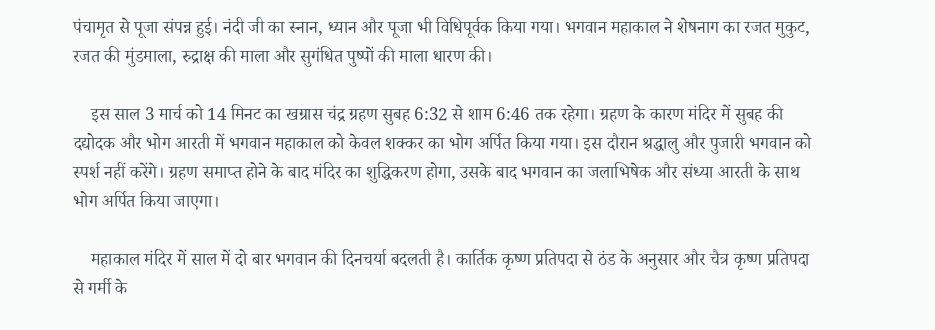पंचामृत से पूजा संपन्न हुई। नंदी जी का स्नान, ध्यान और पूजा भी विधिपूर्वक किया गया। भगवान महाकाल ने शेषनाग का रजत मुकुट, रजत की मुंडमाला, रुद्राक्ष की माला और सुगंधित पुष्पों की माला धारण की।

    इस साल 3 मार्च को 14 मिनट का खग्रास चंद्र ग्रहण सुबह 6:32 से शाम 6:46 तक रहेगा। ग्रहण के कारण मंदिर में सुबह की दद्योदक और भोग आरती में भगवान महाकाल को केवल शक्कर का भोग अर्पित किया गया। इस दौरान श्रद्धालु और पुजारी भगवान को स्पर्श नहीं करेंगे। ग्रहण समाप्त होने के बाद मंदिर का शुद्धिकरण होगा, उसके बाद भगवान का जलाभिषेक और संध्या आरती के साथ भोग अर्पित किया जाएगा।

    महाकाल मंदिर में साल में दो बार भगवान की दिनचर्या बदलती है। कार्तिक कृष्ण प्रतिपदा से ठंड के अनुसार और चैत्र कृष्ण प्रतिपदा से गर्मी के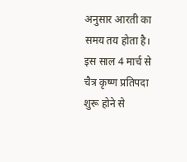अनुसार आरती का समय तय होता है। इस साल 4 मार्च से चैत्र कृष्ण प्रतिपदा शुरू होने से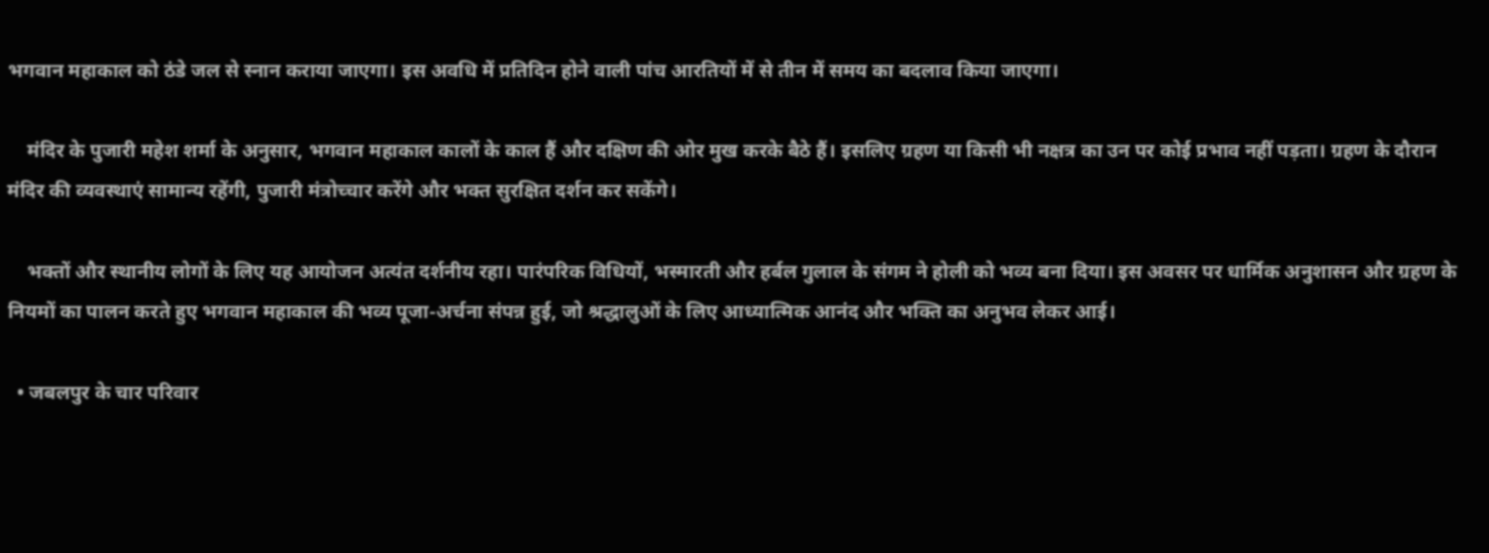भगवान महाकाल को ठंडे जल से स्नान कराया जाएगा। इस अवधि में प्रतिदिन होने वाली पांच आरतियों में से तीन में समय का बदलाव किया जाएगा।

    मंदिर के पुजारी महेश शर्मा के अनुसार, भगवान महाकाल कालों के काल हैं और दक्षिण की ओर मुख करके बैठे हैं। इसलिए ग्रहण या किसी भी नक्षत्र का उन पर कोई प्रभाव नहीं पड़ता। ग्रहण के दौरान मंदिर की व्यवस्थाएं सामान्य रहेंगी, पुजारी मंत्रोच्चार करेंगे और भक्त सुरक्षित दर्शन कर सकेंगे।

    भक्तों और स्थानीय लोगों के लिए यह आयोजन अत्यंत दर्शनीय रहा। पारंपरिक विधियों, भस्मारती और हर्बल गुलाल के संगम ने होली को भव्य बना दिया। इस अवसर पर धार्मिक अनुशासन और ग्रहण के नियमों का पालन करते हुए भगवान महाकाल की भव्य पूजा-अर्चना संपन्न हुई, जो श्रद्धालुओं के लिए आध्यात्मिक आनंद और भक्ति का अनुभव लेकर आई।

  • जबलपुर के चार परिवार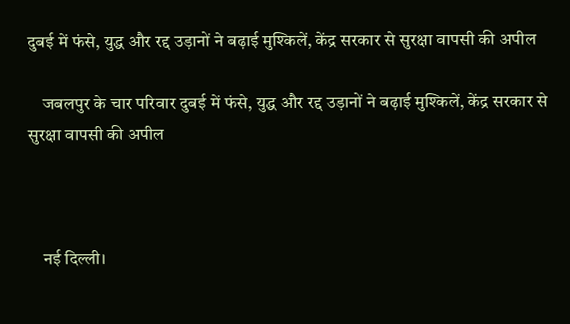दुबई में फंसे, युद्ध और रद्द उड़ानों ने बढ़ाई मुश्किलें, केंद्र सरकार से सुरक्षा वापसी की अपील

    जबलपुर के चार परिवार दुबई में फंसे, युद्ध और रद्द उड़ानों ने बढ़ाई मुश्किलें, केंद्र सरकार से सुरक्षा वापसी की अपील



    नई दिल्ली।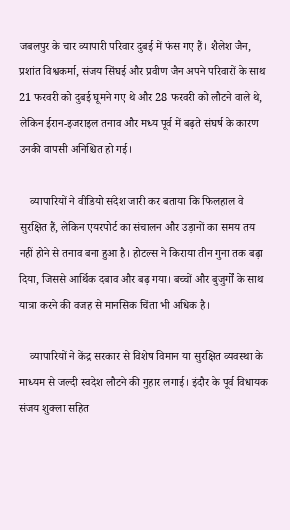जबलपुर के चार व्यापारी परिवार दुबई में फंस गए हैं। शैलेश जैन, प्रशांत विश्वकर्मा, संजय सिंघई और प्रवीण जैन अपने परिवारों के साथ 21 फरवरी को दुबई घूमने गए थे और 28 फरवरी को लौटने वाले थे, लेकिन ईरान-इजराइल तनाव और मध्य पूर्व में बढ़ते संघर्ष के कारण उनकी वापसी अनिश्चित हो गई।

    व्यापारियों ने वीडियो संदेश जारी कर बताया कि फिलहाल वे सुरक्षित हैं, लेकिन एयरपोर्ट का संचालन और उड़ानों का समय तय नहीं होने से तनाव बना हुआ है। होटल्स ने किराया तीन गुना तक बढ़ा दिया, जिससे आर्थिक दबाव और बढ़ गया। बच्चों और बुजुर्गों के साथ यात्रा करने की वजह से मानसिक चिंता भी अधिक है।

    व्यापारियों ने केंद्र सरकार से विशेष विमान या सुरक्षित व्यवस्था के माध्यम से जल्दी स्वदेश लौटने की गुहार लगाई। इंदौर के पूर्व विधायक संजय शुक्ला सहित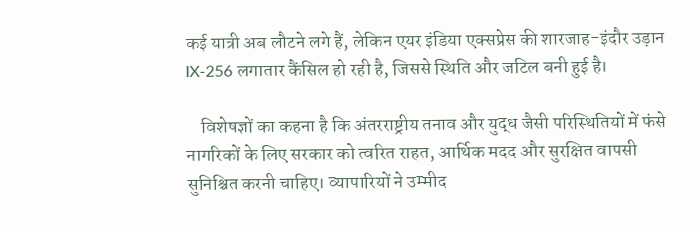कई यात्री अब लौटने लगे हैं, लेकिन एयर इंडिया एक्सप्रेस की शारजाह-इंदौर उड़ान IX-256 लगातार कैंसिल हो रही है, जिससे स्थिति और जटिल बनी हुई है।

    विशेषज्ञों का कहना है कि अंतरराष्ट्रीय तनाव और युद्ध जैसी परिस्थितियों में फंसे नागरिकों के लिए सरकार को त्वरित राहत, आर्थिक मदद और सुरक्षित वापसी सुनिश्चित करनी चाहिए। व्यापारियों ने उम्मीद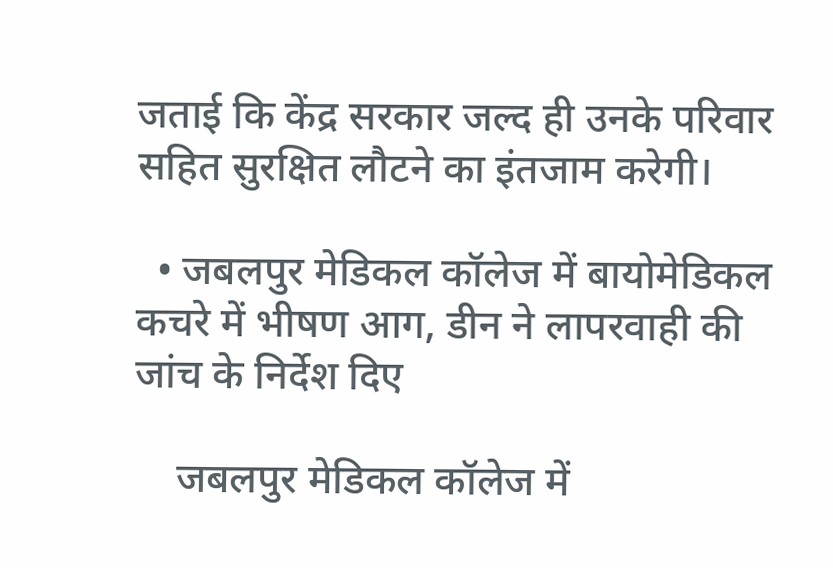जताई कि केंद्र सरकार जल्द ही उनके परिवार सहित सुरक्षित लौटने का इंतजाम करेगी।

  • जबलपुर मेडिकल कॉलेज में बायोमेडिकल कचरे में भीषण आग, डीन ने लापरवाही की जांच के निर्देश दिए

    जबलपुर मेडिकल कॉलेज में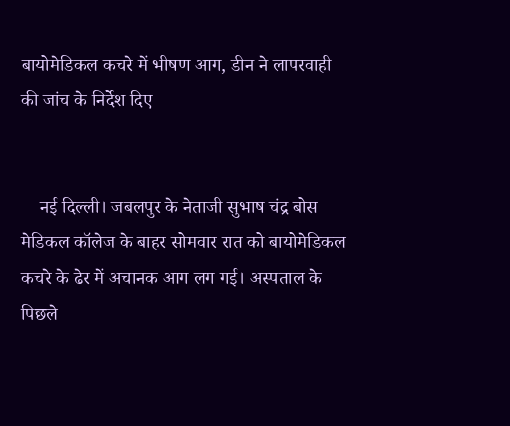बायोमेडिकल कचरे में भीषण आग, डीन ने लापरवाही की जांच के निर्देश दिए


    नई दिल्ली। जबलपुर के नेताजी सुभाष चंद्र बोस मेडिकल कॉलेज के बाहर सोमवार रात को बायोमेडिकल कचरे के ढेर में अचानक आग लग गई। अस्पताल के पिछले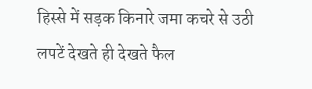हिस्से में सड़क किनारे जमा कचरे से उठी लपटें देखते ही देखते फैल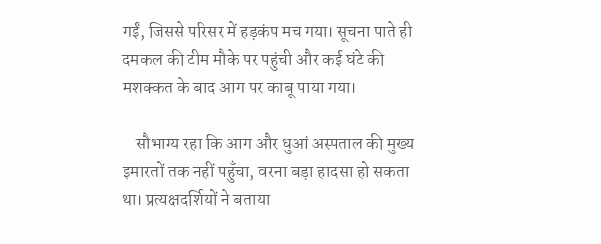गईं, जिससे परिसर में हड़कंप मच गया। सूचना पाते ही दमकल की टीम मौके पर पहुंची और कई घंटे की मशक्कत के बाद आग पर काबू पाया गया।

    सौभाग्य रहा कि आग और धुआं अस्पताल की मुख्य इमारतों तक नहीं पहुँचा, वरना बड़ा हादसा हो सकता था। प्रत्यक्षदर्शियों ने बताया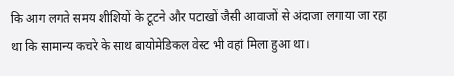कि आग लगते समय शीशियों के टूटने और पटाखों जैसी आवाजों से अंदाजा लगाया जा रहा था कि सामान्य कचरे के साथ बायोमेडिकल वेस्ट भी वहां मिला हुआ था।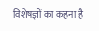विशेषज्ञों का कहना है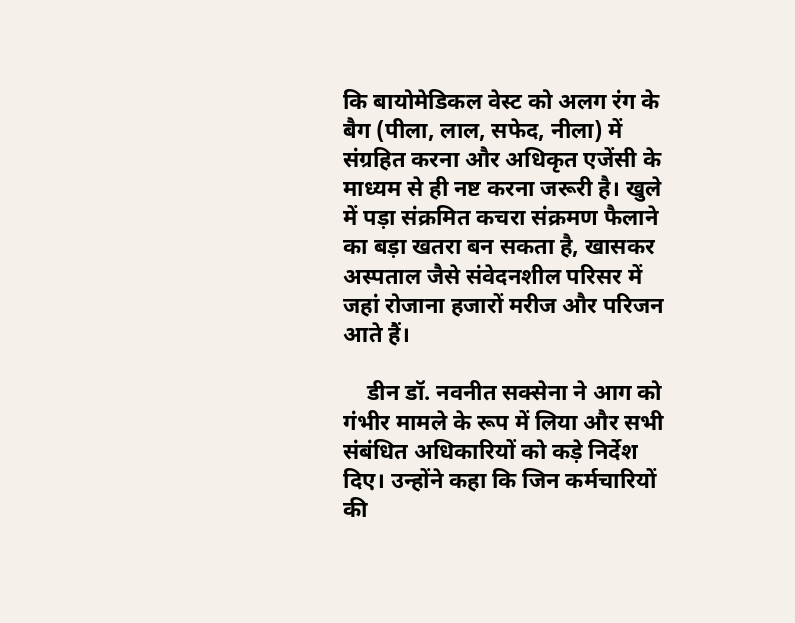कि बायोमेडिकल वेस्ट को अलग रंग के बैग (पीला, लाल, सफेद, नीला) में संग्रहित करना और अधिकृत एजेंसी के माध्यम से ही नष्ट करना जरूरी है। खुले में पड़ा संक्रमित कचरा संक्रमण फैलाने का बड़ा खतरा बन सकता है, खासकर अस्पताल जैसे संवेदनशील परिसर में जहां रोजाना हजारों मरीज और परिजन आते हैं।

    डीन डॉ. नवनीत सक्सेना ने आग को गंभीर मामले के रूप में लिया और सभी संबंधित अधिकारियों को कड़े निर्देश दिए। उन्होंने कहा कि जिन कर्मचारियों की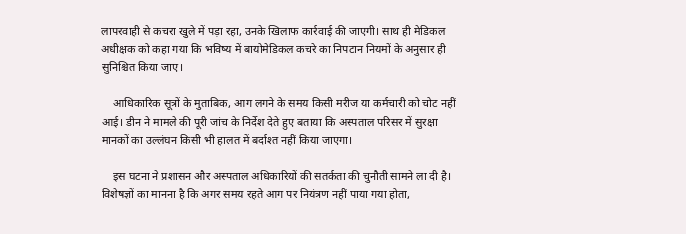लापरवाही से कचरा खुले में पड़ा रहा, उनके खिलाफ कार्रवाई की जाएगी। साथ ही मेडिकल अधीक्षक को कहा गया कि भविष्य में बायोमेडिकल कचरे का निपटान नियमों के अनुसार ही सुनिश्चित किया जाए।

    आधिकारिक सूत्रों के मुताबिक, आग लगने के समय किसी मरीज या कर्मचारी को चोट नहीं आई। डीन ने मामले की पूरी जांच के निर्देश देते हुए बताया कि अस्पताल परिसर में सुरक्षा मानकों का उल्लंघन किसी भी हालत में बर्दाश्त नहीं किया जाएगा।

    इस घटना ने प्रशासन और अस्पताल अधिकारियों की सतर्कता की चुनौती सामने ला दी है। विशेषज्ञों का मानना है कि अगर समय रहते आग पर नियंत्रण नहीं पाया गया होता,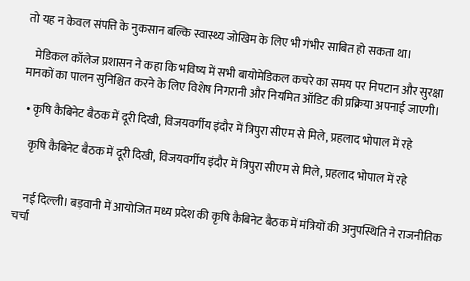तो यह न केवल संपत्ति के नुकसान बल्कि स्वास्थ्य जोखिम के लिए भी गंभीर साबित हो सकता था।

    मेडिकल कॉलेज प्रशासन ने कहा कि भविष्य में सभी बायोमेडिकल कचरे का समय पर निपटान और सुरक्षा मानकों का पालन सुनिश्चित करने के लिए विशेष निगरानी और नियमित ऑडिट की प्रक्रिया अपनाई जाएगी।

  • कृषि कैबिनेट बैठक में दूरी दिखी, विजयवर्गीय इंदौर में त्रिपुरा सीएम से मिले, प्रहलाद भोपाल में रहे

    कृषि कैबिनेट बैठक में दूरी दिखी, विजयवर्गीय इंदौर में त्रिपुरा सीएम से मिले, प्रहलाद भोपाल में रहे


    नई दिल्ली। बड़वानी में आयोजित मध्य प्रदेश की कृषि कैबिनेट बैठक में मंत्रियों की अनुपस्थिति ने राजनीतिक चर्चा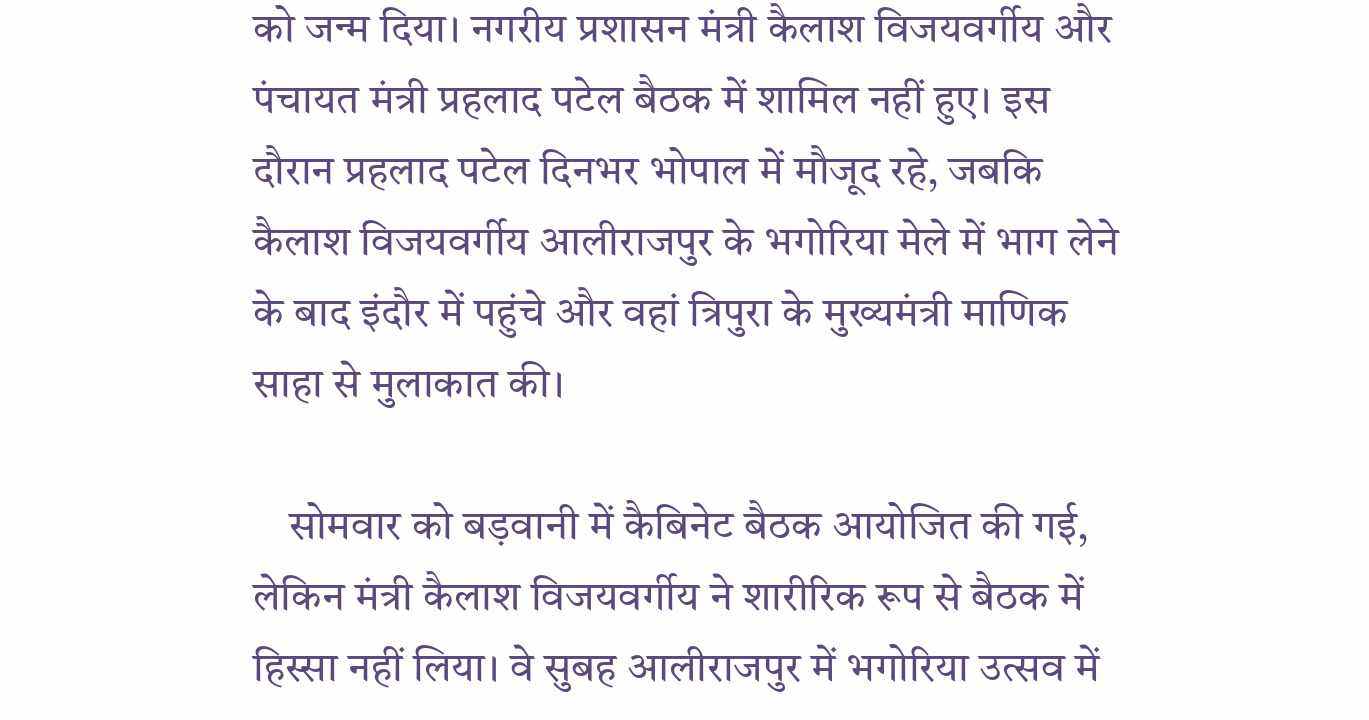को जन्म दिया। नगरीय प्रशासन मंत्री कैलाश विजयवर्गीय और पंचायत मंत्री प्रहलाद पटेल बैठक में शामिल नहीं हुए। इस दौरान प्रहलाद पटेल दिनभर भोपाल में मौजूद रहे, जबकि कैलाश विजयवर्गीय आलीराजपुर के भगोरिया मेले में भाग लेने के बाद इंदौर में पहुंचे और वहां त्रिपुरा के मुख्यमंत्री माणिक साहा से मुलाकात की।

    सोमवार को बड़वानी में कैबिनेट बैठक आयोजित की गई, लेकिन मंत्री कैलाश विजयवर्गीय ने शारीरिक रूप से बैठक में हिस्सा नहीं लिया। वे सुबह आलीराजपुर में भगोरिया उत्सव में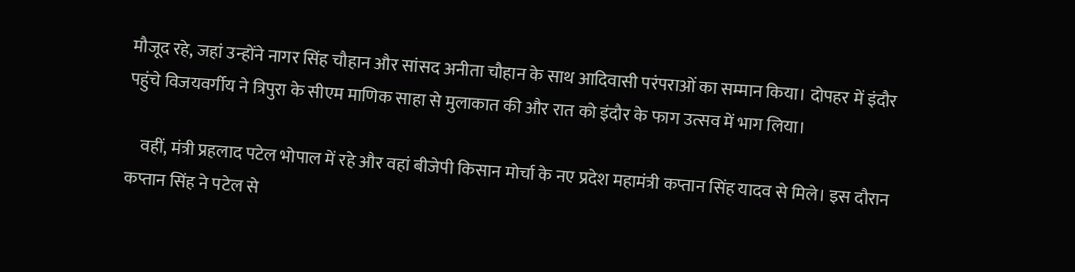मौजूद रहे, जहां उन्होंने नागर सिंह चौहान और सांसद अनीता चौहान के साथ आदिवासी परंपराओं का सम्मान किया। दोपहर में इंदौर पहुंचे विजयवर्गीय ने त्रिपुरा के सीएम माणिक साहा से मुलाकात की और रात को इंदौर के फाग उत्सव में भाग लिया।

    वहीं, मंत्री प्रहलाद पटेल भोपाल में रहे और वहां बीजेपी किसान मोर्चा के नए प्रदेश महामंत्री कप्तान सिंह यादव से मिले। इस दौरान कप्तान सिंह ने पटेल से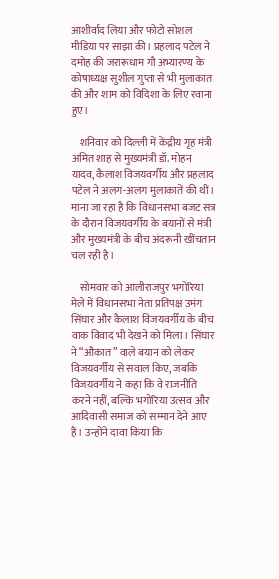आशीर्वाद लिया और फोटो सोशल मीडिया पर साझा की। प्रहलाद पटेल ने दमोह की जरारूधाम गौ अभ्यारण्य के कोषाध्यक्ष सुशील गुप्ता से भी मुलाकात की और शाम को विदिशा के लिए रवाना हुए।

    शनिवार को दिल्ली में केंद्रीय गृह मंत्री अमित शाह से मुख्यमंत्री डॉ. मोहन यादव, कैलाश विजयवर्गीय और प्रहलाद पटेल ने अलग-अलग मुलाकातें की थीं। माना जा रहा है कि विधानसभा बजट सत्र के दौरान विजयवर्गीय के बयानों से मंत्री और मुख्यमंत्री के बीच अंदरूनी खींचतान चल रही है।

    सोमवार को आलीराजपुर भगोरिया मेले में विधानसभा नेता प्रतिपक्ष उमंग सिंघार और कैलाश विजयवर्गीय के बीच वाक विवाद भी देखने को मिला। सिंघार ने “औकात” वाले बयान को लेकर विजयवर्गीय से सवाल किए, जबकि विजयवर्गीय ने कहा कि वे राजनीति करने नहीं, बल्कि भगोरिया उत्सव और आदिवासी समाज को सम्मान देने आए हैं। उन्होंने दावा किया कि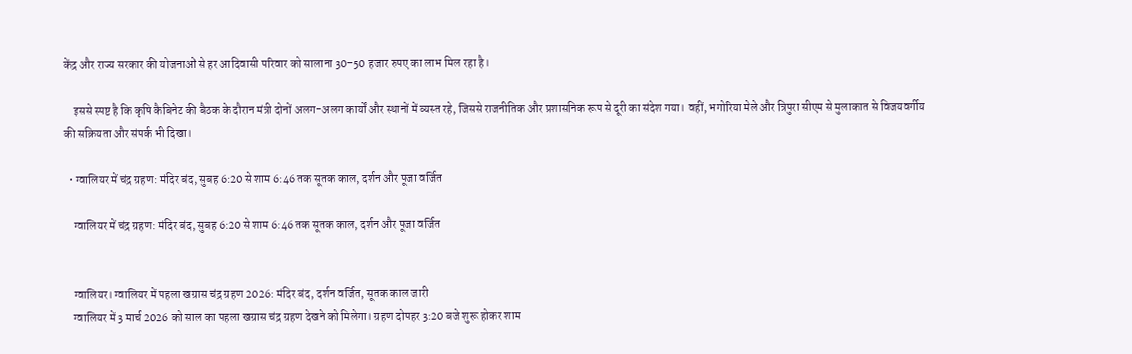केंद्र और राज्य सरकार की योजनाओं से हर आदिवासी परिवार को सालाना 30–50 हजार रुपए का लाभ मिल रहा है।

    इससे स्पष्ट है कि कृषि कैबिनेट की बैठक के दौरान मंत्री दोनों अलग-अलग कार्यों और स्थानों में व्यस्त रहे, जिससे राजनीतिक और प्रशासनिक रूप से दूरी का संदेश गया। वहीं, भगोरिया मेले और त्रिपुरा सीएम से मुलाकात से विजयवर्गीय की सक्रियता और संपर्क भी दिखा।

  • ग्वालियर में चंद्र ग्रहण: मंदिर बंद, सुबह 6:20 से शाम 6:46 तक सूतक काल, दर्शन और पूजा वर्जित

    ग्वालियर में चंद्र ग्रहण: मंदिर बंद, सुबह 6:20 से शाम 6:46 तक सूतक काल, दर्शन और पूजा वर्जित


    ग्वालियर। ग्वालियर में पहला खग्रास चंद्र ग्रहण 2026: मंदिर बंद, दर्शन वर्जित, सूतक काल जारी
    ग्वालियर में 3 मार्च 2026 को साल का पहला खग्रास चंद्र ग्रहण देखने को मिलेगा। ग्रहण दोपहर 3:20 बजे शुरू होकर शाम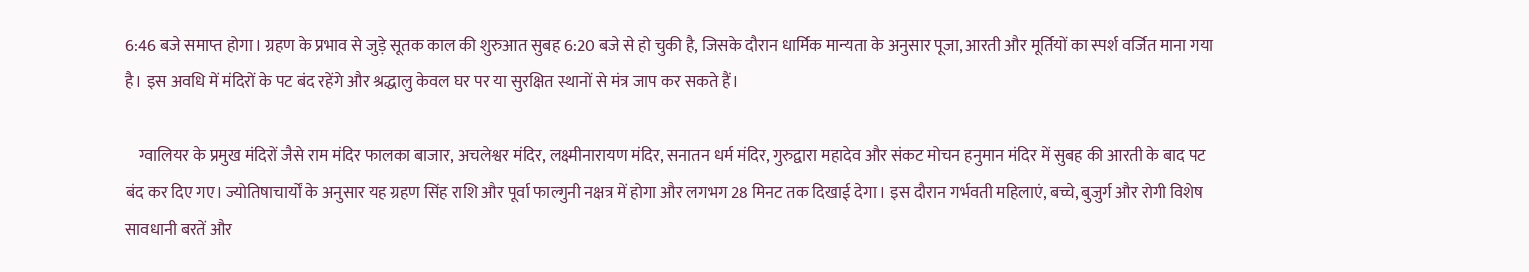6:46 बजे समाप्त होगा। ग्रहण के प्रभाव से जुड़े सूतक काल की शुरुआत सुबह 6:20 बजे से हो चुकी है, जिसके दौरान धार्मिक मान्यता के अनुसार पूजा, आरती और मूर्तियों का स्पर्श वर्जित माना गया है। इस अवधि में मंदिरों के पट बंद रहेंगे और श्रद्धालु केवल घर पर या सुरक्षित स्थानों से मंत्र जाप कर सकते हैं।

    ग्वालियर के प्रमुख मंदिरों जैसे राम मंदिर फालका बाजार, अचलेश्वर मंदिर, लक्ष्मीनारायण मंदिर, सनातन धर्म मंदिर, गुरुद्वारा महादेव और संकट मोचन हनुमान मंदिर में सुबह की आरती के बाद पट बंद कर दिए गए। ज्योतिषाचार्यों के अनुसार यह ग्रहण सिंह राशि और पूर्वा फाल्गुनी नक्षत्र में होगा और लगभग 28 मिनट तक दिखाई देगा। इस दौरान गर्भवती महिलाएं, बच्चे, बुजुर्ग और रोगी विशेष सावधानी बरतें और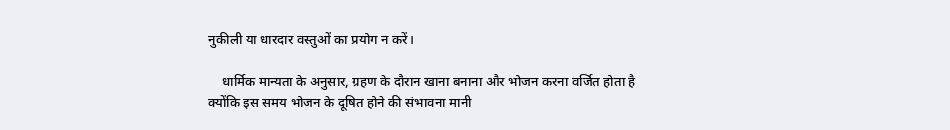नुकीली या धारदार वस्तुओं का प्रयोग न करें।

    धार्मिक मान्यता के अनुसार, ग्रहण के दौरान खाना बनाना और भोजन करना वर्जित होता है क्योंकि इस समय भोजन के दूषित होने की संभावना मानी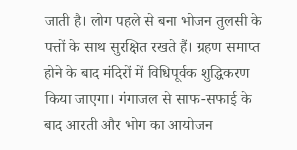जाती है। लोग पहले से बना भोजन तुलसी के पत्तों के साथ सुरक्षित रखते हैं। ग्रहण समाप्त होने के बाद मंदिरों में विधिपूर्वक शुद्धिकरण किया जाएगा। गंगाजल से साफ-सफाई के बाद आरती और भोग का आयोजन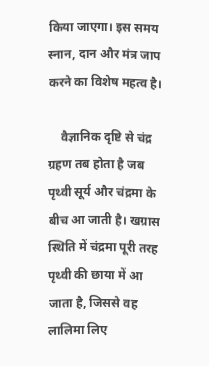किया जाएगा। इस समय स्नान, दान और मंत्र जाप करने का विशेष महत्व है।

    वैज्ञानिक दृष्टि से चंद्र ग्रहण तब होता है जब पृथ्वी सूर्य और चंद्रमा के बीच आ जाती है। खग्रास स्थिति में चंद्रमा पूरी तरह पृथ्वी की छाया में आ जाता है, जिससे वह लालिमा लिए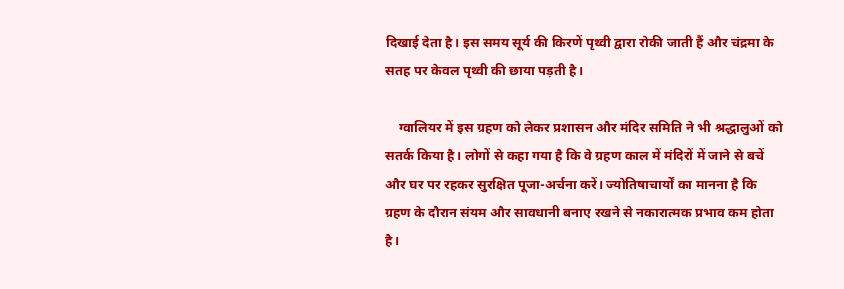दिखाई देता है। इस समय सूर्य की किरणें पृथ्वी द्वारा रोकी जाती हैं और चंद्रमा के सतह पर केवल पृथ्वी की छाया पड़ती है।

    ग्वालियर में इस ग्रहण को लेकर प्रशासन और मंदिर समिति ने भी श्रद्धालुओं को सतर्क किया है। लोगों से कहा गया है कि वे ग्रहण काल में मंदिरों में जाने से बचें और घर पर रहकर सुरक्षित पूजा-अर्चना करें। ज्योतिषाचार्यों का मानना है कि ग्रहण के दौरान संयम और सावधानी बनाए रखने से नकारात्मक प्रभाव कम होता है।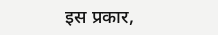इस प्रकार,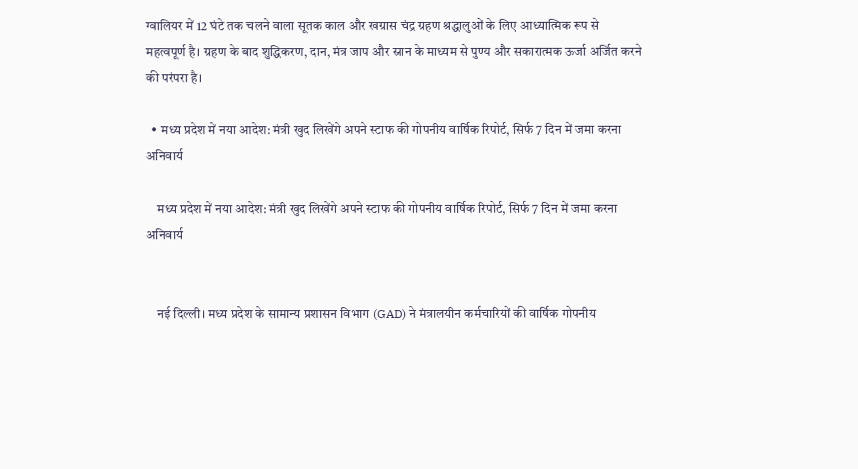ग्वालियर में 12 घंटे तक चलने वाला सूतक काल और खग्रास चंद्र ग्रहण श्रद्धालुओं के लिए आध्यात्मिक रूप से महत्वपूर्ण है। ग्रहण के बाद शुद्धिकरण, दान, मंत्र जाप और स्नान के माध्यम से पुण्य और सकारात्मक ऊर्जा अर्जित करने की परंपरा है।

  • मध्य प्रदेश में नया आदेश: मंत्री खुद लिखेंगे अपने स्टाफ की गोपनीय वार्षिक रिपोर्ट, सिर्फ 7 दिन में जमा करना अनिवार्य

    मध्य प्रदेश में नया आदेश: मंत्री खुद लिखेंगे अपने स्टाफ की गोपनीय वार्षिक रिपोर्ट, सिर्फ 7 दिन में जमा करना अनिवार्य


    नई दिल्ली। मध्य प्रदेश के सामान्य प्रशासन विभाग (GAD) ने मंत्रालयीन कर्मचारियों की वार्षिक गोपनीय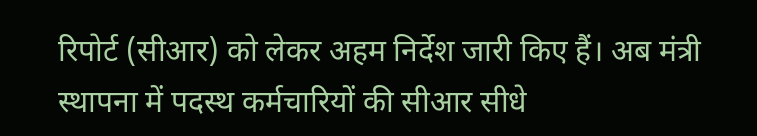रिपोर्ट (सीआर) को लेकर अहम निर्देश जारी किए हैं। अब मंत्री स्थापना में पदस्थ कर्मचारियों की सीआर सीधे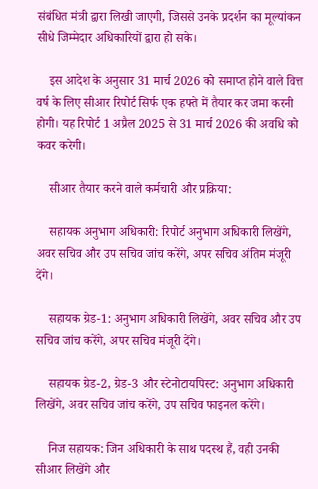संबंधित मंत्री द्वारा लिखी जाएगी, जिससे उनके प्रदर्शन का मूल्यांकन सीधे जिम्मेदार अधिकारियों द्वारा हो सके।

    इस आदेश के अनुसार 31 मार्च 2026 को समाप्त होने वाले वित्त वर्ष के लिए सीआर रिपोर्ट सिर्फ एक हफ्ते में तैयार कर जमा करनी होगी। यह रिपोर्ट 1 अप्रैल 2025 से 31 मार्च 2026 की अवधि को कवर करेगी।

    सीआर तैयार करने वाले कर्मचारी और प्रक्रिया:

    सहायक अनुभाग अधिकारी: रिपोर्ट अनुभाग अधिकारी लिखेंगे, अवर सचिव और उप सचिव जांच करेंगे, अपर सचिव अंतिम मंजूरी देंगे।

    सहायक ग्रेड-1: अनुभाग अधिकारी लिखेंगे, अवर सचिव और उप सचिव जांच करेंगे, अपर सचिव मंजूरी देंगे।

    सहायक ग्रेड-2, ग्रेड-3 और स्टेनोटायपिस्ट: अनुभाग अधिकारी लिखेंगे, अवर सचिव जांच करेंगे, उप सचिव फाइनल करेंगे।

    निज सहायक: जिन अधिकारी के साथ पदस्थ हैं, वही उनकी सीआर लिखेंगे और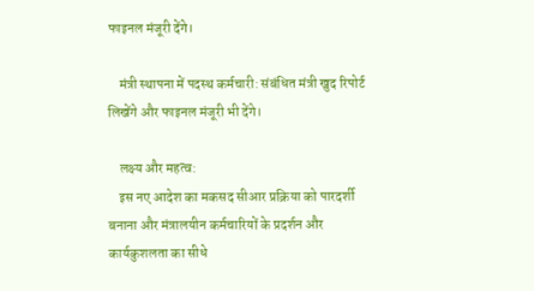फाइनल मंजूरी देंगे।

    मंत्री स्थापना में पदस्थ कर्मचारी: संबंधित मंत्री खुद रिपोर्ट लिखेंगे और फाइनल मंजूरी भी देंगे।

    लक्ष्य और महत्व:
    इस नए आदेश का मकसद सीआर प्रक्रिया को पारदर्शी बनाना और मंत्रालयीन कर्मचारियों के प्रदर्शन और कार्यकुशलता का सीधे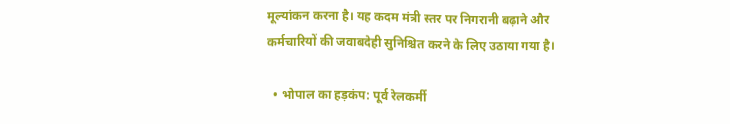मूल्यांकन करना है। यह कदम मंत्री स्तर पर निगरानी बढ़ाने और कर्मचारियों की जवाबदेही सुनिश्चित करने के लिए उठाया गया है।

  • भोपाल का हड़कंप: पूर्व रेलकर्मी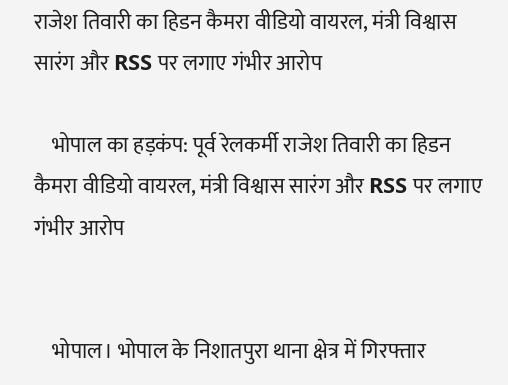राजेश तिवारी का हिडन कैमरा वीडियो वायरल, मंत्री विश्वास सारंग और RSS पर लगाए गंभीर आरोप

    भोपाल का हड़कंप: पूर्व रेलकर्मी राजेश तिवारी का हिडन कैमरा वीडियो वायरल, मंत्री विश्वास सारंग और RSS पर लगाए गंभीर आरोप


    भोपाल। भोपाल के निशातपुरा थाना क्षेत्र में गिरफ्तार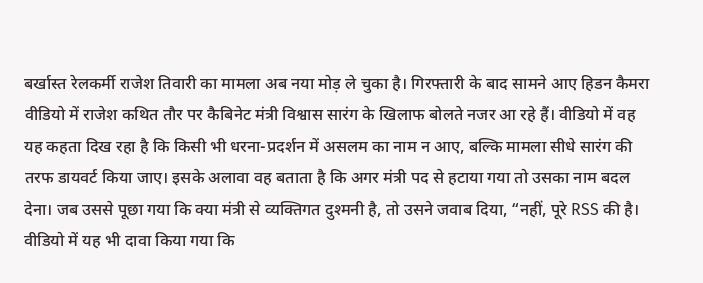बर्खास्त रेलकर्मी राजेश तिवारी का मामला अब नया मोड़ ले चुका है। गिरफ्तारी के बाद सामने आए हिडन कैमरा वीडियो में राजेश कथित तौर पर कैबिनेट मंत्री विश्वास सारंग के खिलाफ बोलते नजर आ रहे हैं। वीडियो में वह यह कहता दिख रहा है कि किसी भी धरना-प्रदर्शन में असलम का नाम न आए, बल्कि मामला सीधे सारंग की तरफ डायवर्ट किया जाए। इसके अलावा वह बताता है कि अगर मंत्री पद से हटाया गया तो उसका नाम बदल देना। जब उससे पूछा गया कि क्या मंत्री से व्यक्तिगत दुश्मनी है, तो उसने जवाब दिया, “नहीं, पूरे RSS की है। वीडियो में यह भी दावा किया गया कि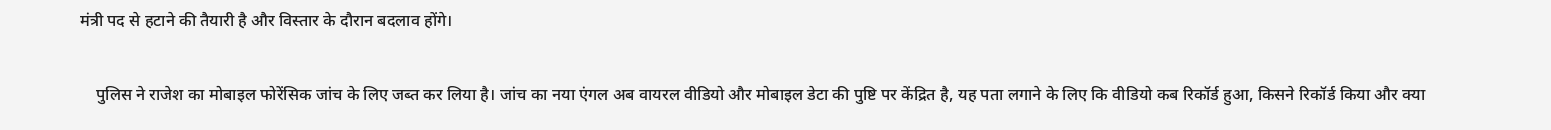मंत्री पद से हटाने की तैयारी है और विस्तार के दौरान बदलाव होंगे।

    पुलिस ने राजेश का मोबाइल फोरेंसिक जांच के लिए जब्त कर लिया है। जांच का नया एंगल अब वायरल वीडियो और मोबाइल डेटा की पुष्टि पर केंद्रित है, यह पता लगाने के लिए कि वीडियो कब रिकॉर्ड हुआ, किसने रिकॉर्ड किया और क्या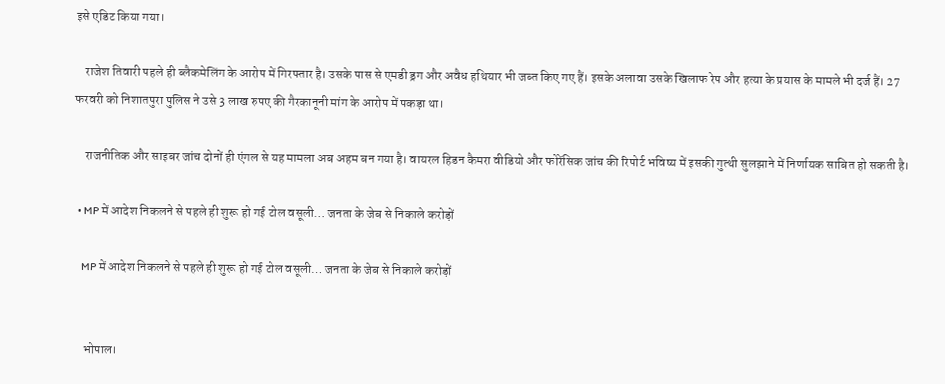इसे एडिट किया गया।

    राजेश तिवारी पहले ही ब्लैकमेलिंग के आरोप में गिरफ्तार है। उसके पास से एमडी ड्रग और अवैध हथियार भी जब्त किए गए हैं। इसके अलावा उसके खिलाफ रेप और हत्या के प्रयास के मामले भी दर्ज हैं। 27 फरवरी को निशातपुरा पुलिस ने उसे 3 लाख रुपए की गैरकानूनी मांग के आरोप में पकड़ा था।

    राजनीतिक और साइबर जांच दोनों ही एंगल से यह मामला अब अहम बन गया है। वायरल हिडन कैमरा वीडियो और फोरेंसिक जांच की रिपोर्ट भविष्य में इसकी गुत्थी सुलझाने में निर्णायक साबित हो सकती है।

  • MP में आदेश निकलने से पहले ही शुरू हो गई टोल वसूली… जनता के जेब से निकाले करोड़ों

    MP में आदेश निकलने से पहले ही शुरू हो गई टोल वसूली… जनता के जेब से निकाले करोड़ों


    भोपाल।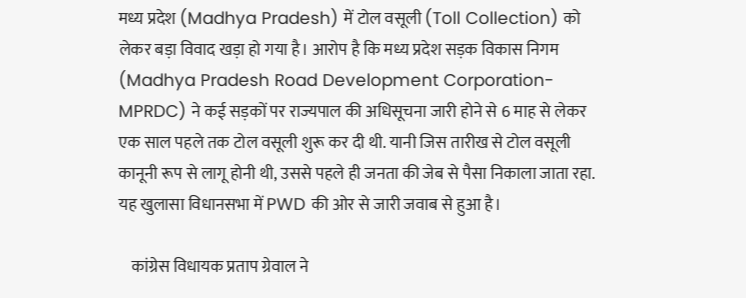मध्य प्रदेश (Madhya Pradesh) में टोल वसूली (Toll Collection) को लेकर बड़ा विवाद खड़ा हो गया है। आरोप है कि मध्य प्रदेश सड़क विकास निगम (Madhya Pradesh Road Development Corporation- MPRDC) ने कई सड़कों पर राज्यपाल की अधिसूचना जारी होने से 6 माह से लेकर एक साल पहले तक टोल वसूली शुरू कर दी थी. यानी जिस तारीख से टोल वसूली कानूनी रूप से लागू होनी थी, उससे पहले ही जनता की जेब से पैसा निकाला जाता रहा. यह खुलासा विधानसभा में PWD की ओर से जारी जवाब से हुआ है।

    कांग्रेस विधायक प्रताप ग्रेवाल ने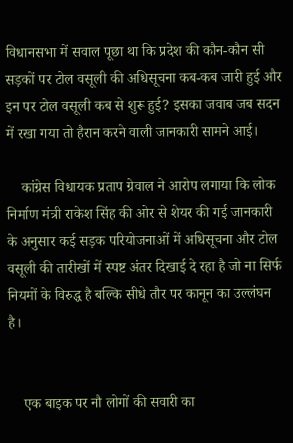विधानसभा में सवाल पूछा था कि प्रदेश की कौन-कौन सी सड़कों पर टोल वसूली की अधिसूचना कब-कब जारी हुई और इन पर टोल वसूली कब से शुरू हुई? इसका जवाब जब सदन में रखा गया तो हैरान करने वाली जानकारी सामने आई।

    कांग्रेस विधायक प्रताप ग्रेवाल ने आरोप लगाया कि लोक निर्माण मंत्री राकेश सिंह की ओर से शेयर की गई जानकारी के अनुसार कई सड़क परियोजनाओं में अधिसूचना और टोल वसूली की तारीखों में स्पष्ट अंतर दिखाई दे रहा है जो ना सिर्फ नियमों के विरुद्ध है बल्कि सीधे तौर पर कानून का उल्लंघन है।


    एक बाइक पर नौ लोगों की सवारी का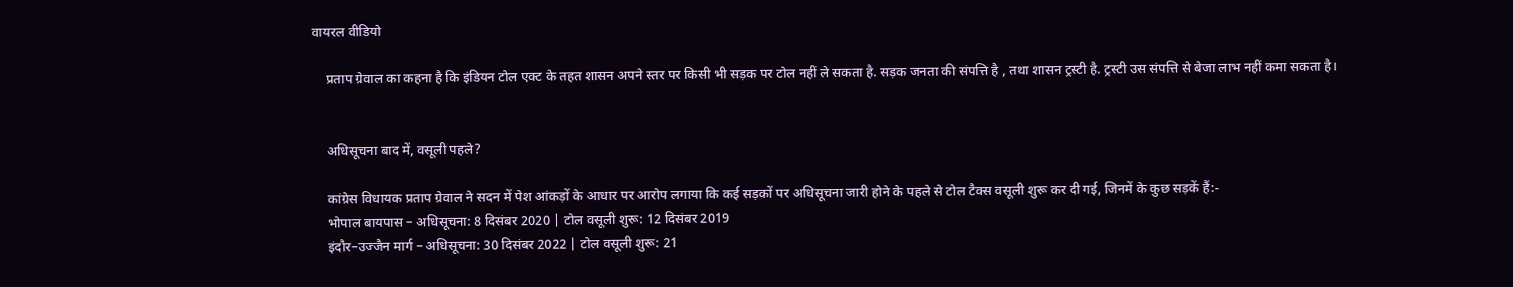वायरल वीडियो

    प्रताप ग्रेवाल का कहना है कि इंडियन टोल एक्ट के तहत शासन अपने स्तर पर किसी भी सड़क पर टोल नहीं ले सकता है. सड़क जनता की संपत्ति है , तथा शासन ट्रस्टी है. ट्रस्टी उस संपत्ति से बेजा लाभ नहीं कमा सकता है।


    अधिसूचना बाद में, वसूली पहले?

    कांग्रेस विधायक प्रताप ग्रेवाल ने सदन में पेश आंकड़ों के आधार पर आरोप लगाया कि कई सड़कों पर अधिसूचना जारी होने के पहले से टोल टैक्स वसूली शुरू कर दी गई, जिनमें के कुछ सड़कें हैं:-
    भोपाल बायपास – अधिसूचना: 8 दिसंबर 2020 | टोल वसूली शुरू: 12 दिसंबर 2019
    इंदौर–उज्जैन मार्ग – अधिसूचना: 30 दिसंबर 2022 | टोल वसूली शुरू: 21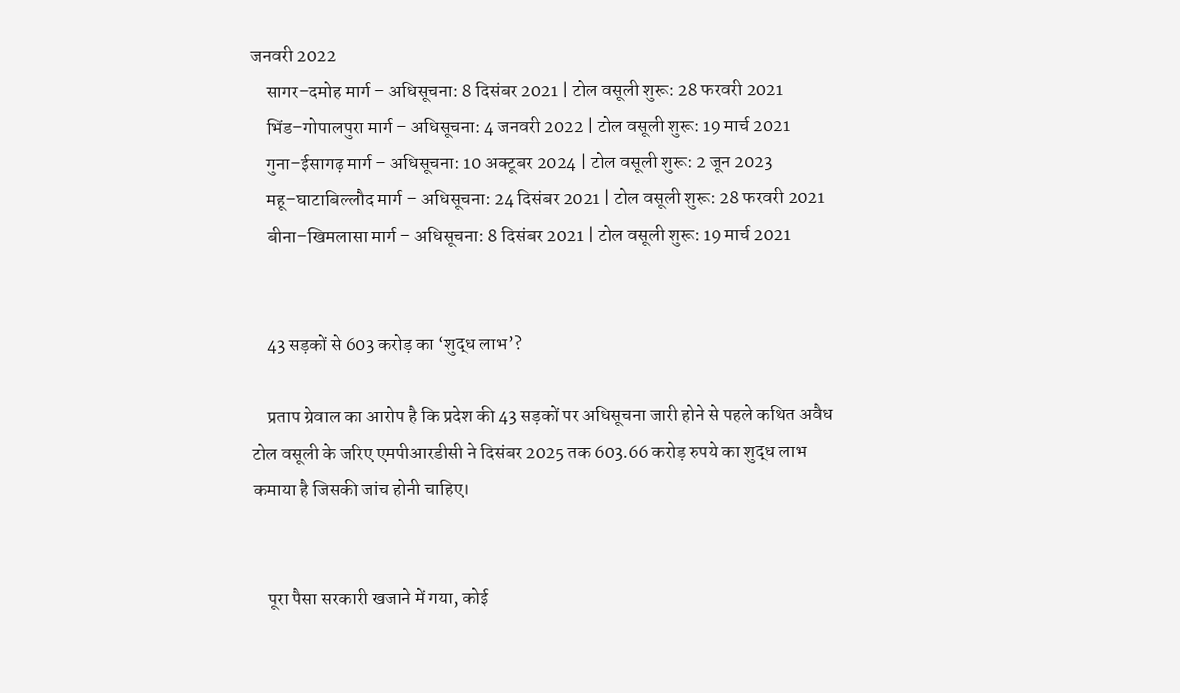जनवरी 2022
    सागर–दमोह मार्ग – अधिसूचना: 8 दिसंबर 2021 | टोल वसूली शुरू: 28 फरवरी 2021
    भिंड–गोपालपुरा मार्ग – अधिसूचना: 4 जनवरी 2022 | टोल वसूली शुरू: 19 मार्च 2021
    गुना–ईसागढ़ मार्ग – अधिसूचना: 10 अक्टूबर 2024 | टोल वसूली शुरू: 2 जून 2023
    महू–घाटाबिल्लौद मार्ग – अधिसूचना: 24 दिसंबर 2021 | टोल वसूली शुरू: 28 फरवरी 2021
    बीना–खिमलासा मार्ग – अधिसूचना: 8 दिसंबर 2021 | टोल वसूली शुरू: 19 मार्च 2021


    43 सड़कों से 603 करोड़ का ‘शुद्ध लाभ’?

    प्रताप ग्रेवाल का आरोप है कि प्रदेश की 43 सड़कों पर अधिसूचना जारी होने से पहले कथित अवैध टोल वसूली के जरिए एमपीआरडीसी ने दिसंबर 2025 तक 603.66 करोड़ रुपये का शुद्ध लाभ कमाया है जिसकी जांच होनी चाहिए।


    पूरा पैसा सरकारी खजाने में गया, कोई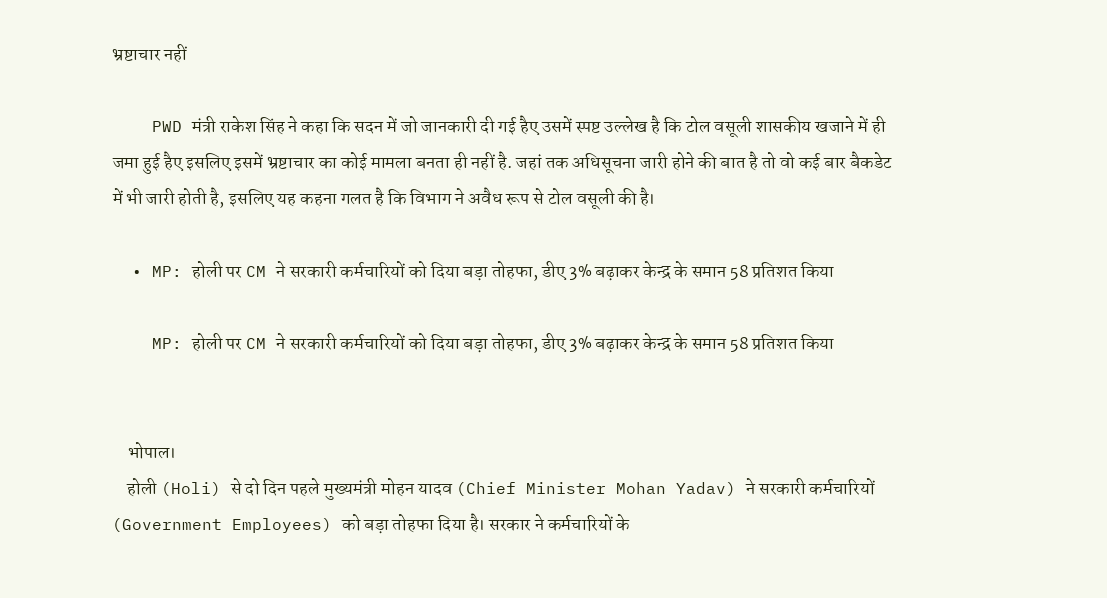भ्रष्टाचार नहीं

    PWD मंत्री राकेश सिंह ने कहा कि सदन में जो जानकारी दी गई हैए उसमें स्पष्ट उल्लेख है कि टोल वसूली शासकीय खजाने में ही जमा हुई हैए इसलिए इसमें भ्रष्टाचार का कोई मामला बनता ही नहीं है. जहां तक अधिसूचना जारी होने की बात है तो वो कई बार बैकडेट में भी जारी होती है, इसलिए यह कहना गलत है कि विभाग ने अवैध रूप से टोल वसूली की है।

  • MP: होली पर CM ने सरकारी कर्मचारियों को दिया बड़ा तोहफा, डीए 3% बढ़ाकर केन्द्र के समान 58 प्रतिशत किया

    MP: होली पर CM ने सरकारी कर्मचारियों को दिया बड़ा तोहफा, डीए 3% बढ़ाकर केन्द्र के समान 58 प्रतिशत किया


    भोपाल।
    होली (Holi) से दो दिन पहले मुख्यमंत्री मोहन यादव (Chief Minister Mohan Yadav) ने सरकारी कर्मचारियों (Government Employees) को बड़ा तोहफा दिया है। सरकार ने कर्मचारियों के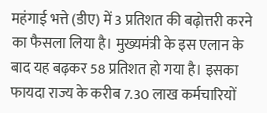महंगाई भत्ते (डीए) में 3 प्रतिशत की बढ़ोत्तरी करने का फैसला लिया है। मुख्यमंत्री के इस एलान के बाद यह बढ़कर 58 प्रतिशत हो गया है। इसका फायदा राज्य के करीब 7.30 लाख कर्मचारियों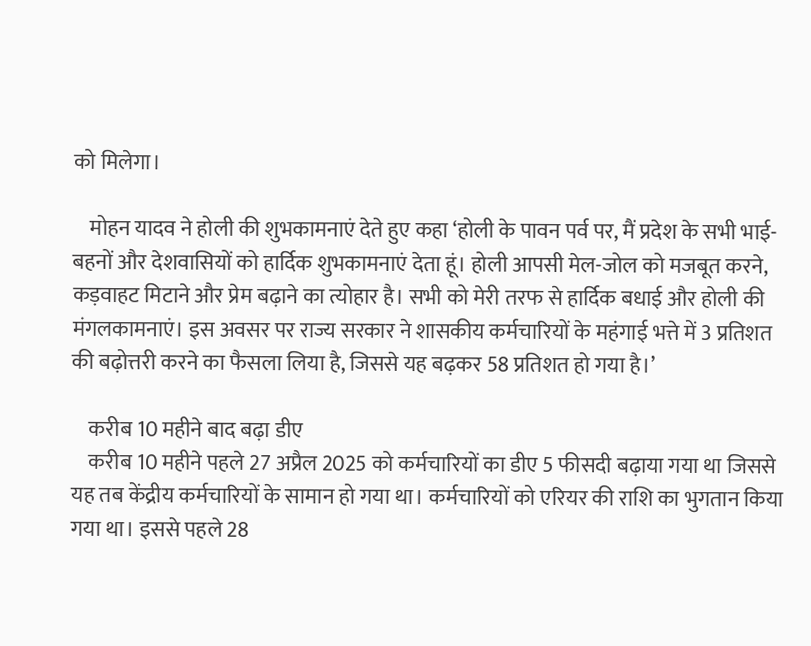को मिलेगा।

    मोहन यादव ने होली की शुभकामनाएं देते हुए कहा ‘होली के पावन पर्व पर, मैं प्रदेश के सभी भाई-बहनों और देशवासियों को हार्दिक शुभकामनाएं देता हूं। होली आपसी मेल-जोल को मजबूत करने, कड़वाहट मिटाने और प्रेम बढ़ाने का त्योहार है। सभी को मेरी तरफ से हार्दिक बधाई और होली की मंगलकामनाएं। इस अवसर पर राज्य सरकार ने शासकीय कर्मचारियों के महंगाई भत्ते में 3 प्रतिशत की बढ़ोत्तरी करने का फैसला लिया है, जिससे यह बढ़कर 58 प्रतिशत हो गया है।’

    करीब 10 महीने बाद बढ़ा डीए
    करीब 10 महीने पहले 27 अप्रैल 2025 को कर्मचारियों का डीए 5 फीसदी बढ़ाया गया था जिससे यह तब केंद्रीय कर्मचारियों के सामान हो गया था। कर्मचारियों को एरियर की राशि का भुगतान किया गया था। इससे पहले 28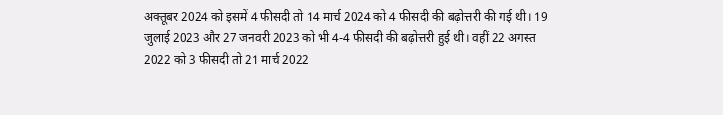अक्तूबर 2024 को इसमें 4 फीसदी तो 14 मार्च 2024 को 4 फीसदी की बढ़ोत्तरी की गई थी। 19 जुलाई 2023 और 27 जनवरी 2023 को भी 4-4 फीसदी की बढ़ोत्तरी हुई थी। वहीं 22 अगस्त 2022 को 3 फीसदी तो 21 मार्च 2022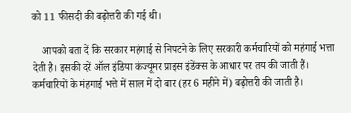को 11 फीसदी की बढ़ोत्तरी की गई थी।

    आपको बता दें कि सरकार महंगाई से निपटने के लिए सरकारी कर्मचारियों को महंगाई भत्ता देती है। इसकी दरें ऑल इंडिया कंज्यूमर प्राइस इंडेंक्स के आधार पर तय की जाती हैं। कर्मचारियों के मंहगाई भत्ते में साल में दो बार (हर 6 महीने में) बढ़ोत्तरी की जाती है।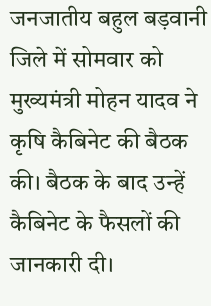जनजातीय बहुल बड़वानी जिले में सोमवार को मुख्यमंत्री मोहन यादव ने कृषि कैबिनेट की बैठक की। बैठक के बाद उन्हें कैबिनेट के फैसलों की जानकारी दी।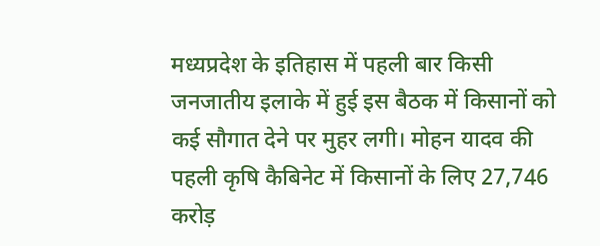मध्यप्रदेश के इतिहास में पहली बार किसी जनजातीय इलाके में हुई इस बैठक में किसानों को कई सौगात देने पर मुहर लगी। मोहन यादव की पहली कृषि कैबिनेट में किसानों के लिए 27,746 करोड़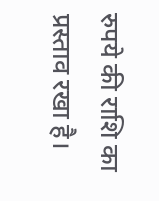रुपये की राशि का प्रस्ताव रखा है।